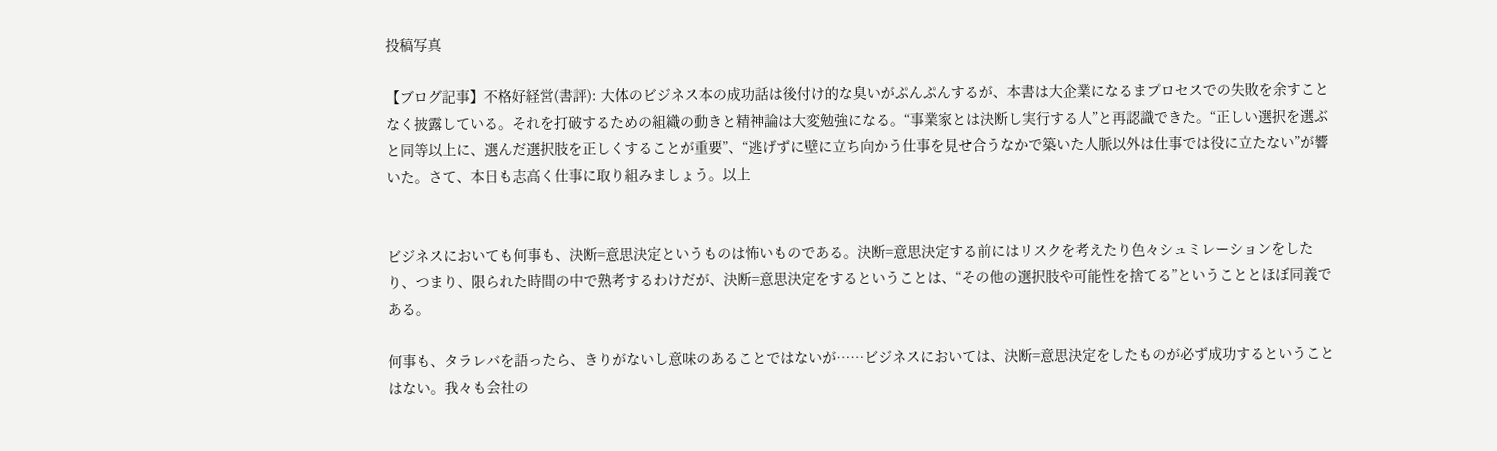投稿写真

【ブログ記事】不格好経営(書評): 大体のビジネス本の成功話は後付け的な臭いがぷんぷんするが、本書は大企業になるまプロセスでの失敗を余すことなく披露している。それを打破するための組織の動きと精神論は大変勉強になる。“事業家とは決断し実行する人”と再認識できた。“正しい選択を選ぶと同等以上に、選んだ選択肢を正しくすることが重要”、“逃げずに壁に立ち向かう仕事を見せ合うなかで築いた人脈以外は仕事では役に立たない”が響いた。さて、本日も志高く仕事に取り組みましょう。以上


ビジネスにおいても何事も、決断=意思決定というものは怖いものである。決断=意思決定する前にはリスクを考えたり色々シュミレーションをしたり、つまり、限られた時間の中で熟考するわけだが、決断=意思決定をするということは、“その他の選択肢や可能性を捨てる”ということとほぼ同義である。

何事も、タラレバを語ったら、きりがないし意味のあることではないが……ビジネスにおいては、決断=意思決定をしたものが必ず成功するということはない。我々も会社の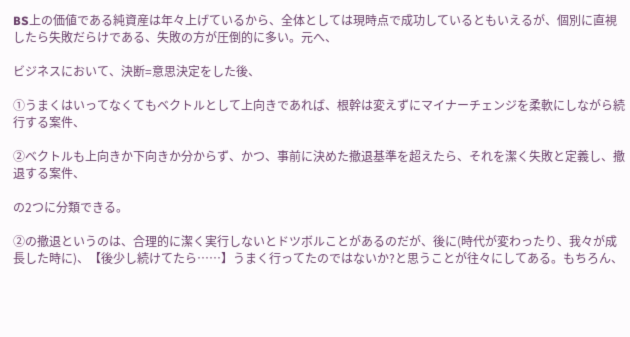BS上の価値である純資産は年々上げているから、全体としては現時点で成功しているともいえるが、個別に直視したら失敗だらけである、失敗の方が圧倒的に多い。元へ、

ビジネスにおいて、決断=意思決定をした後、

①うまくはいってなくてもベクトルとして上向きであれば、根幹は変えずにマイナーチェンジを柔軟にしながら続行する案件、

②ベクトルも上向きか下向きか分からず、かつ、事前に決めた撤退基準を超えたら、それを潔く失敗と定義し、撤退する案件、

の2つに分類できる。

②の撤退というのは、合理的に潔く実行しないとドツボルことがあるのだが、後に(時代が変わったり、我々が成長した時に)、【後少し続けてたら……】うまく行ってたのではないか?と思うことが往々にしてある。もちろん、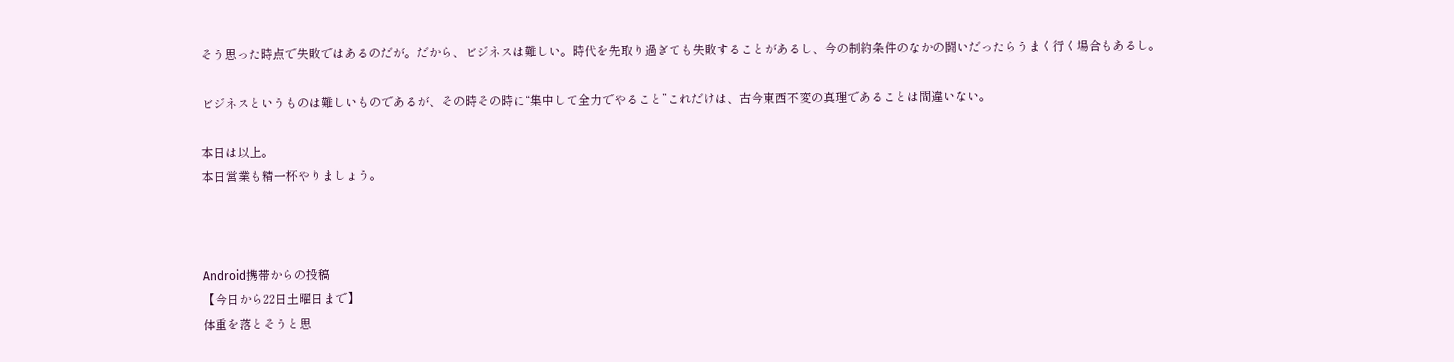そう思った時点で失敗ではあるのだが。だから、ビジネスは難しい。時代を先取り過ぎても失敗することがあるし、今の制約条件のなかの闘いだったらうまく行く場合もあるし。

ビジネスというものは難しいものであるが、その時その時に“集中して全力でやること”これだけは、古今東西不変の真理であることは間違いない。

本日は以上。
本日営業も精一杯やりましょう。



Android携帯からの投稿
【今日から22日土曜日まで】
体重を落とそうと思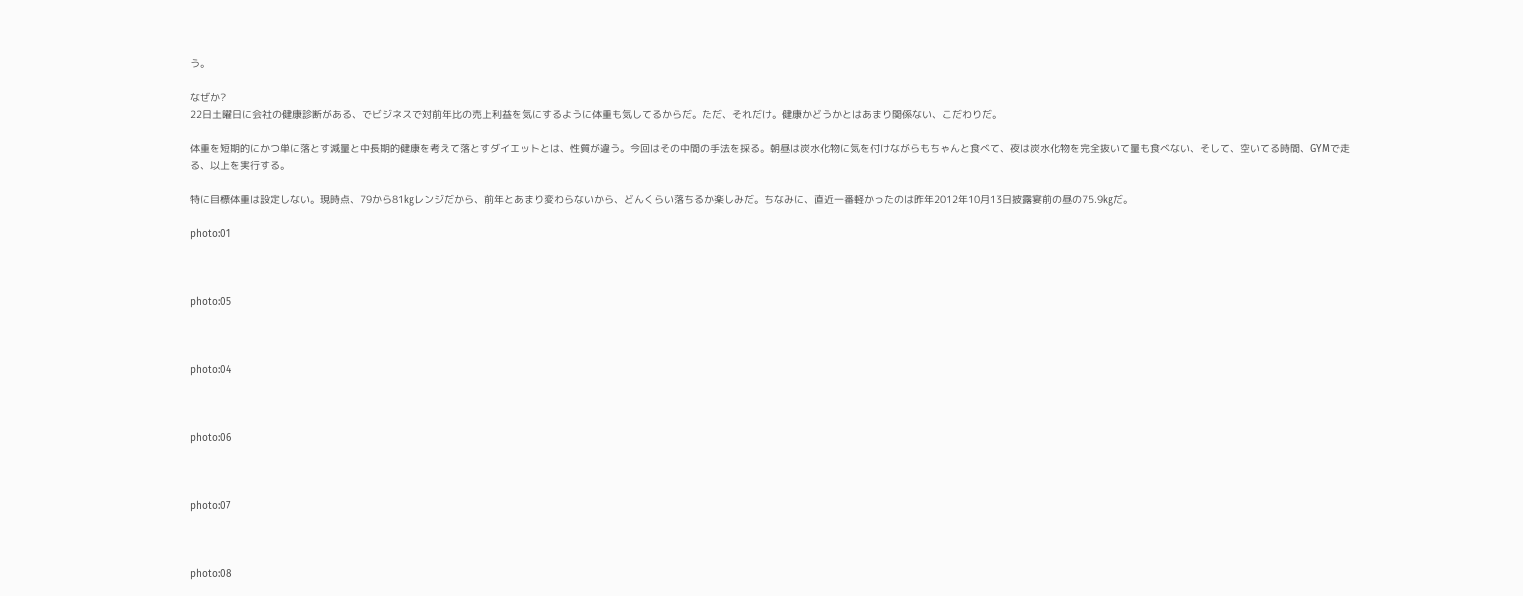う。

なぜか?
22日土曜日に会社の健康診断がある、でビジネスで対前年比の売上利益を気にするように体重も気してるからだ。ただ、それだけ。健康かどうかとはあまり関係ない、こだわりだ。

体重を短期的にかつ単に落とす減量と中長期的健康を考えて落とすダイエットとは、性質が違う。今回はその中間の手法を採る。朝昼は炭水化物に気を付けながらもちゃんと食べて、夜は炭水化物を完全抜いて量も食べない、そして、空いてる時間、GYMで走る、以上を実行する。

特に目標体重は設定しない。現時点、79から81㎏レンジだから、前年とあまり変わらないから、どんくらい落ちるか楽しみだ。ちなみに、直近一番軽かったのは昨年2012年10月13日披露宴前の昼の75.9㎏だ。

photo:01



photo:05



photo:04



photo:06



photo:07



photo:08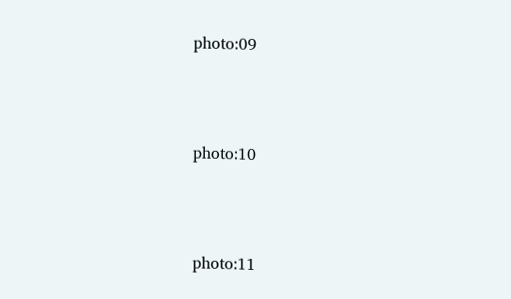photo:09



photo:10



photo:11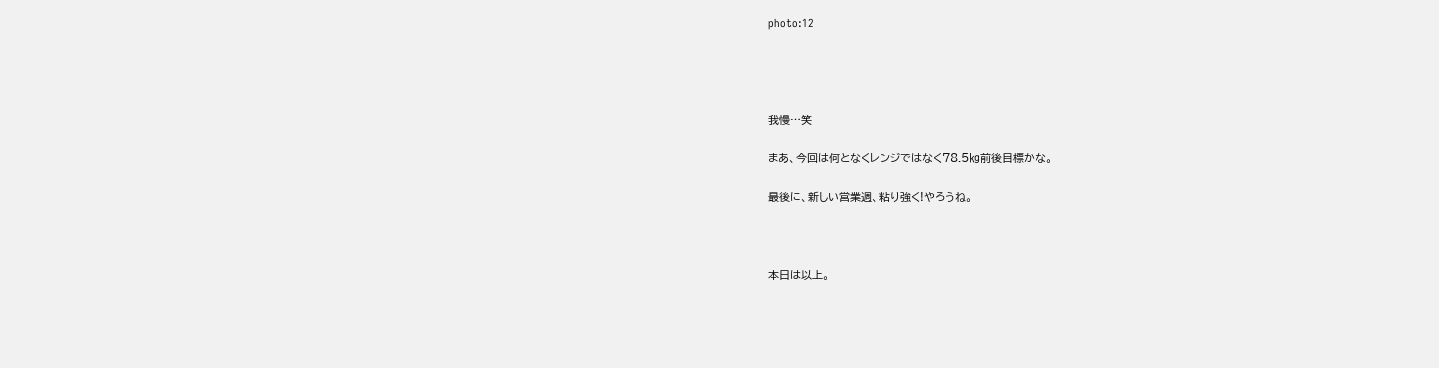photo:12




我慢…笑

まあ、今回は何となくレンジではなく78.5㎏前後目標かな。

最後に、新しい営業週、粘り強く!やろうね。



本日は以上。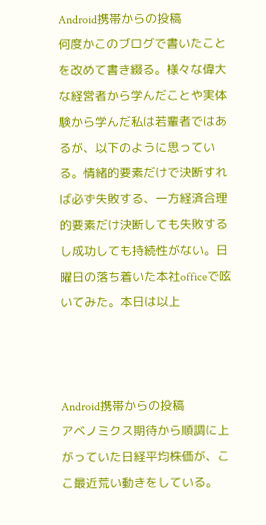Android携帯からの投稿
何度かこのブログで書いたことを改めて書き綴る。様々な偉大な経営者から学んだことや実体験から学んだ私は若輩者ではあるが、以下のように思っている。情緒的要素だけで決断すれば必ず失敗する、一方経済合理的要素だけ決断しても失敗するし成功しても持続性がない。日曜日の落ち着いた本社officeで呟いてみた。本日は以上



Android携帯からの投稿
アベノミクス期待から順調に上がっていた日経平均株価が、ここ最近荒い動きをしている。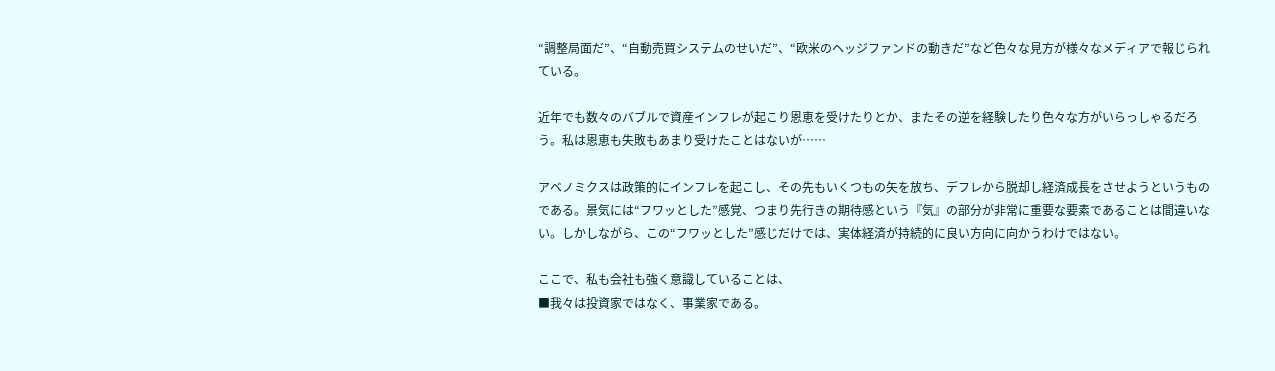“調整局面だ”、“自動売買システムのせいだ”、“欧米のヘッジファンドの動きだ”など色々な見方が様々なメディアで報じられている。

近年でも数々のバブルで資産インフレが起こり恩恵を受けたりとか、またその逆を経験したり色々な方がいらっしゃるだろう。私は恩恵も失敗もあまり受けたことはないが……

アベノミクスは政策的にインフレを起こし、その先もいくつもの矢を放ち、デフレから脱却し経済成長をさせようというものである。景気には“フワッとした”感覚、つまり先行きの期待感という『気』の部分が非常に重要な要素であることは間違いない。しかしながら、この“フワッとした”感じだけでは、実体経済が持続的に良い方向に向かうわけではない。

ここで、私も会社も強く意識していることは、
■我々は投資家ではなく、事業家である。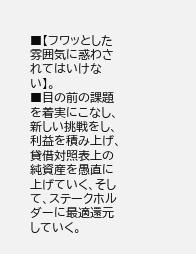■【フワッとした雰囲気に惑わされてはいけない】。
■目の前の課題を着実にこなし、新しい挑戦をし、利益を積み上げ、貸借対照表上の純資産を愚直に上げていく、そして、ステークホルダーに最適還元していく。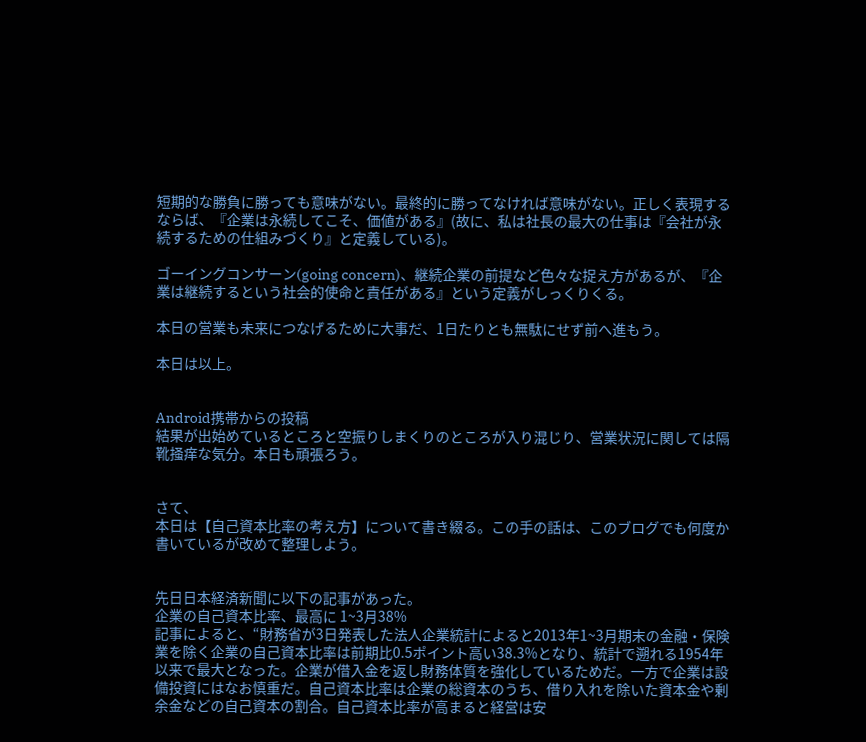短期的な勝負に勝っても意味がない。最終的に勝ってなければ意味がない。正しく表現するならば、『企業は永続してこそ、価値がある』(故に、私は社長の最大の仕事は『会社が永続するための仕組みづくり』と定義している)。

ゴーイングコンサーン(going concern)、継続企業の前提など色々な捉え方があるが、『企業は継続するという社会的使命と責任がある』という定義がしっくりくる。

本日の営業も未来につなげるために大事だ、1日たりとも無駄にせず前へ進もう。

本日は以上。


Android携帯からの投稿
結果が出始めているところと空振りしまくりのところが入り混じり、営業状況に関しては隔靴掻痒な気分。本日も頑張ろう。


さて、
本日は【自己資本比率の考え方】について書き綴る。この手の話は、このブログでも何度か書いているが改めて整理しよう。


先日日本経済新聞に以下の記事があった。
企業の自己資本比率、最高に 1~3月38%
記事によると、“財務省が3日発表した法人企業統計によると2013年1~3月期末の金融・保険業を除く企業の自己資本比率は前期比0.5ポイント高い38.3%となり、統計で遡れる1954年以来で最大となった。企業が借入金を返し財務体質を強化しているためだ。一方で企業は設備投資にはなお慎重だ。自己資本比率は企業の総資本のうち、借り入れを除いた資本金や剰余金などの自己資本の割合。自己資本比率が高まると経営は安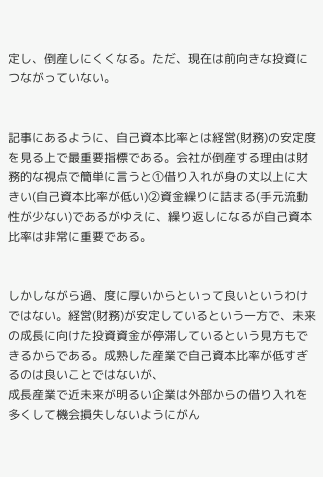定し、倒産しにくくなる。ただ、現在は前向きな投資につながっていない。


記事にあるように、自己資本比率とは経営(財務)の安定度を見る上で最重要指標である。会社が倒産する理由は財務的な視点で簡単に言うと①借り入れが身の丈以上に大きい(自己資本比率が低い)②資金繰りに詰まる(手元流動性が少ない)であるがゆえに、繰り返しになるが自己資本比率は非常に重要である。


しかしながら過、度に厚いからといって良いというわけではない。経営(財務)が安定しているという一方で、未来の成長に向けた投資資金が停滞しているという見方もできるからである。成熟した産業で自己資本比率が低すぎるのは良いことではないが、
成長産業で近未来が明るい企業は外部からの借り入れを多くして機会損失しないようにがん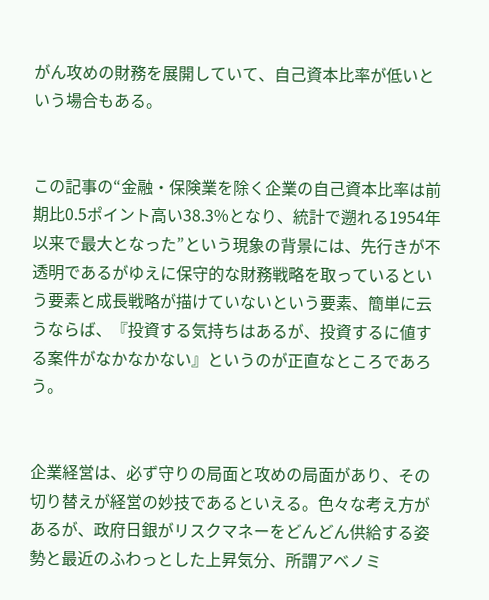がん攻めの財務を展開していて、自己資本比率が低いという場合もある。


この記事の“金融・保険業を除く企業の自己資本比率は前期比0.5ポイント高い38.3%となり、統計で遡れる1954年以来で最大となった”という現象の背景には、先行きが不透明であるがゆえに保守的な財務戦略を取っているという要素と成長戦略が描けていないという要素、簡単に云うならば、『投資する気持ちはあるが、投資するに値する案件がなかなかない』というのが正直なところであろう。


企業経営は、必ず守りの局面と攻めの局面があり、その切り替えが経営の妙技であるといえる。色々な考え方があるが、政府日銀がリスクマネーをどんどん供給する姿勢と最近のふわっとした上昇気分、所謂アベノミ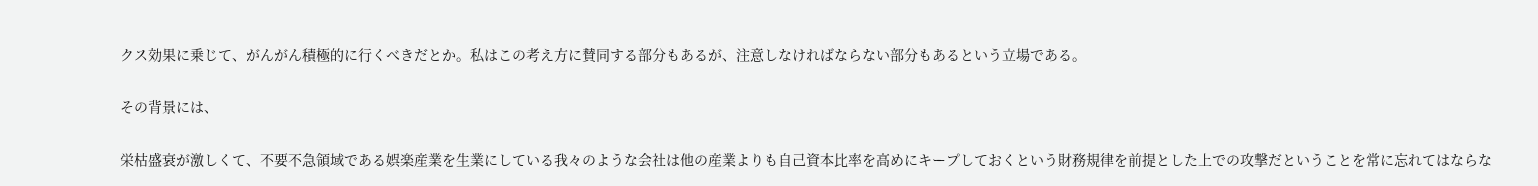クス効果に乗じて、がんがん積極的に行くべきだとか。私はこの考え方に賛同する部分もあるが、注意しなければならない部分もあるという立場である。

その背景には、

栄枯盛衰が激しくて、不要不急領域である娯楽産業を生業にしている我々のような会社は他の産業よりも自己資本比率を高めにキープしておくという財務規律を前提とした上での攻撃だということを常に忘れてはならな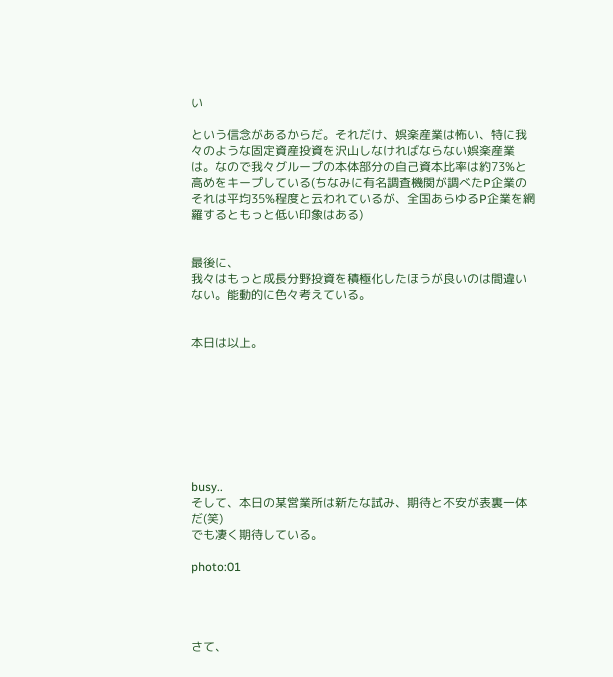い

という信念があるからだ。それだけ、娯楽産業は怖い、特に我々のような固定資産投資を沢山しなければならない娯楽産業は。なので我々グループの本体部分の自己資本比率は約73%と高めをキープしている(ちなみに有名調査機関が調べたP企業のそれは平均35%程度と云われているが、全国あらゆるP企業を網羅するともっと低い印象はある)


最後に、
我々はもっと成長分野投資を積極化したほうが良いのは間違いない。能動的に色々考えている。


本日は以上。








busy..
そして、本日の某営業所は新たな試み、期待と不安が表裏一体だ(笑)
でも凄く期待している。

photo:01




さて、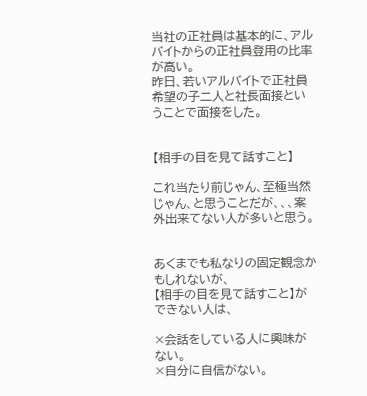当社の正社員は基本的に、アルバイトからの正社員登用の比率が高い。
昨日、若いアルバイトで正社員希望の子二人と社長面接ということで面接をした。


【相手の目を見て話すこと】

これ当たり前じゃん、至極当然じゃん、と思うことだが、、、案外出来てない人が多いと思う。


あくまでも私なりの固定観念かもしれないが、
【相手の目を見て話すこと】ができない人は、

×会話をしている人に興味がない。
×自分に自信がない。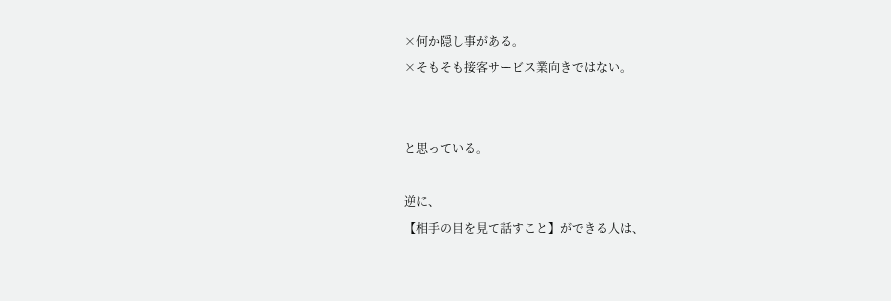×何か隠し事がある。
×そもそも接客サービス業向きではない。


と思っている。

逆に、
【相手の目を見て話すこと】ができる人は、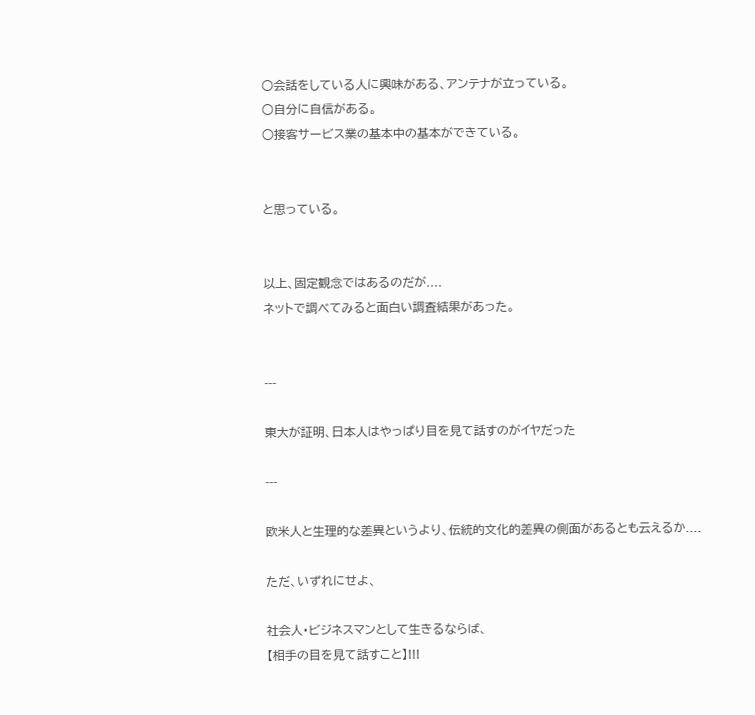○会話をしている人に興味がある、アンテナが立っている。
○自分に自信がある。
○接客サービス業の基本中の基本ができている。


と思っている。


以上、固定観念ではあるのだが....
ネットで調べてみると面白い調査結果があった。


---

東大が証明、日本人はやっぱり目を見て話すのがイヤだった

---

欧米人と生理的な差異というより、伝統的文化的差異の側面があるとも云えるか....

ただ、いずれにせよ、

社会人・ビジネスマンとして生きるならば、
【相手の目を見て話すこと】!!!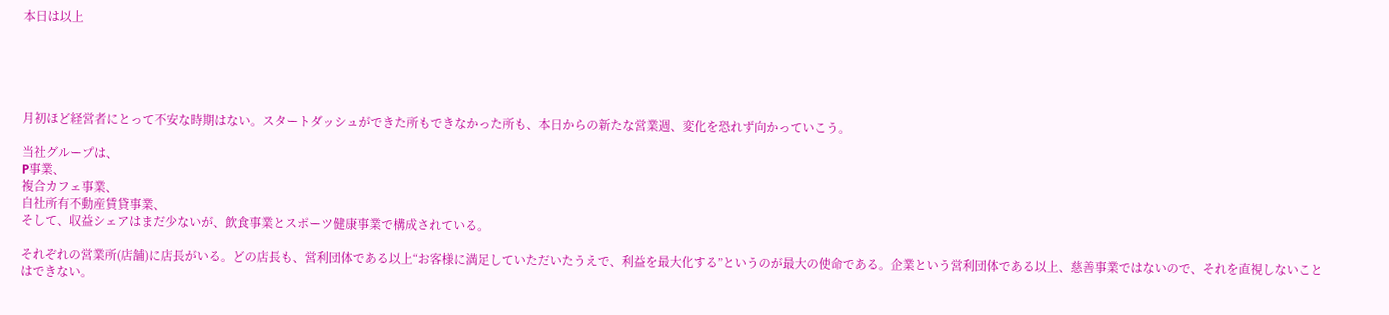本日は以上





月初ほど経営者にとって不安な時期はない。スタートダッシュができた所もできなかった所も、本日からの新たな営業週、変化を恐れず向かっていこう。

当社グループは、
P事業、
複合カフェ事業、
自社所有不動産賃貸事業、
そして、収益シェアはまだ少ないが、飲食事業とスポーツ健康事業で構成されている。

それぞれの営業所(店舗)に店長がいる。どの店長も、営利団体である以上“お客様に満足していただいたうえで、利益を最大化する”というのが最大の使命である。企業という営利団体である以上、慈善事業ではないので、それを直視しないことはできない。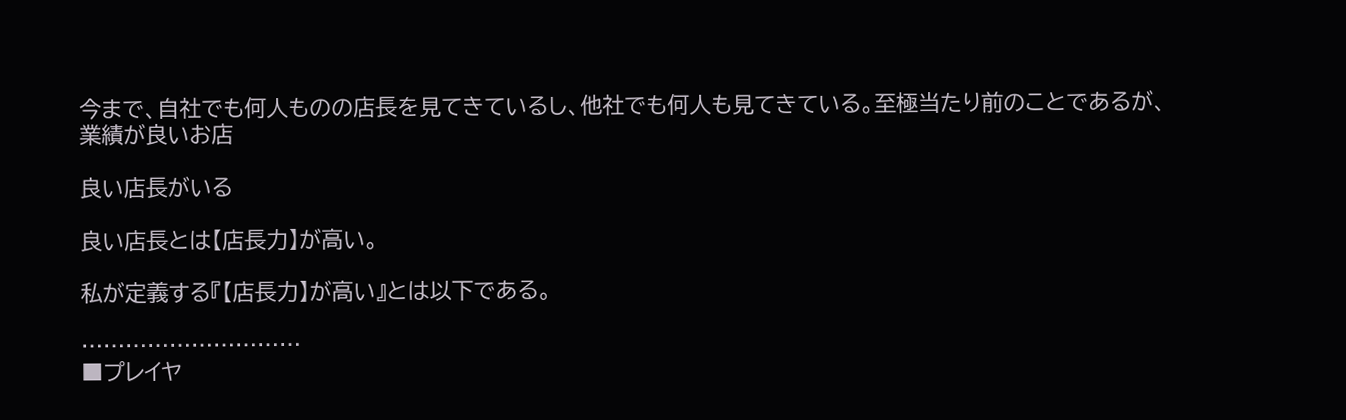今まで、自社でも何人ものの店長を見てきているし、他社でも何人も見てきている。至極当たり前のことであるが、
業績が良いお店

良い店長がいる

良い店長とは【店長力】が高い。

私が定義する『【店長力】が高い』とは以下である。

…………………………
■プレイヤ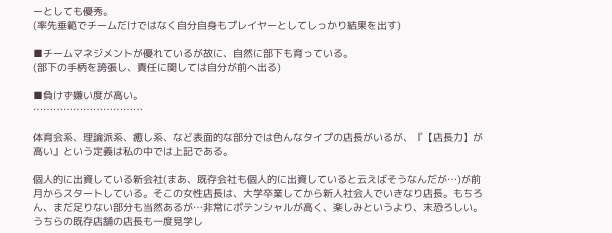ーとしても優秀。
(率先垂範でチームだけではなく自分自身もプレイヤーとしてしっかり結果を出す)

■チームマネジメントが優れているが故に、自然に部下も育っている。
(部下の手柄を誇張し、責任に関しては自分が前へ出る)

■負けず嫌い度が高い。
……………………………

体育会系、理論派系、癒し系、など表面的な部分では色んなタイプの店長がいるが、『【店長力】が高い』という定義は私の中では上記である。

個人的に出資している新会社(まあ、既存会社も個人的に出資していると云えばそうなんだが…)が前月からスタートしている。そこの女性店長は、大学卒業してから新人社会人でいきなり店長。もちろん、まだ足りない部分も当然あるが…非常にポテンシャルが高く、楽しみというより、末恐ろしい。うちらの既存店舗の店長も一度見学し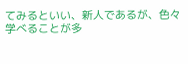てみるといい、新人であるが、色々学べることが多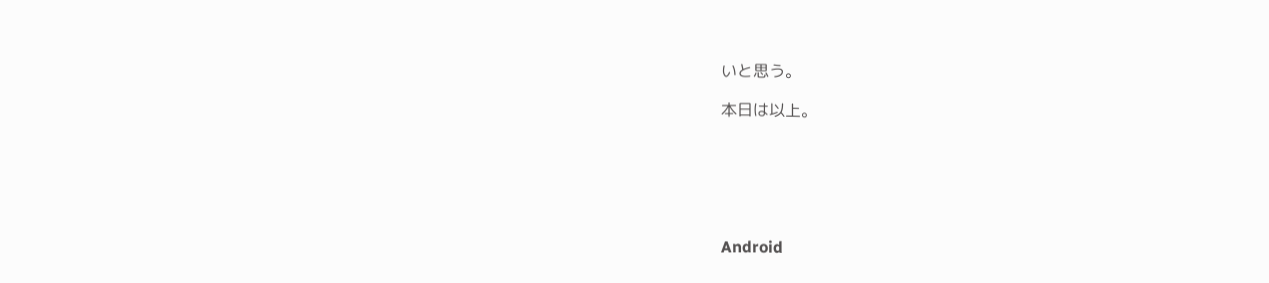いと思う。

本日は以上。






Android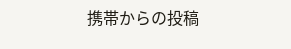携帯からの投稿